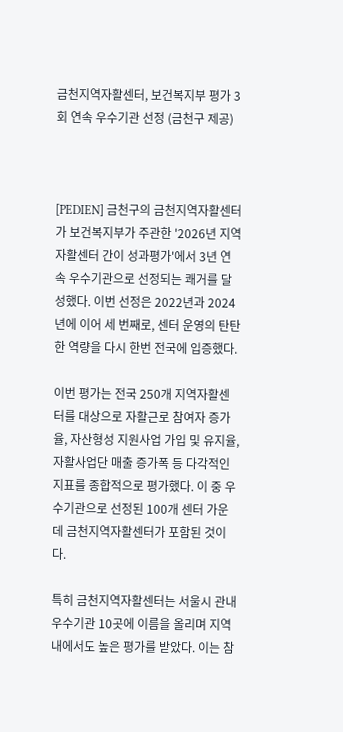금천지역자활센터, 보건복지부 평가 3회 연속 우수기관 선정 (금천구 제공)



[PEDIEN] 금천구의 금천지역자활센터가 보건복지부가 주관한 '2026년 지역자활센터 간이 성과평가'에서 3년 연속 우수기관으로 선정되는 쾌거를 달성했다. 이번 선정은 2022년과 2024년에 이어 세 번째로, 센터 운영의 탄탄한 역량을 다시 한번 전국에 입증했다.

이번 평가는 전국 250개 지역자활센터를 대상으로 자활근로 참여자 증가율, 자산형성 지원사업 가입 및 유지율, 자활사업단 매출 증가폭 등 다각적인 지표를 종합적으로 평가했다. 이 중 우수기관으로 선정된 100개 센터 가운데 금천지역자활센터가 포함된 것이다.

특히 금천지역자활센터는 서울시 관내 우수기관 10곳에 이름을 올리며 지역 내에서도 높은 평가를 받았다. 이는 참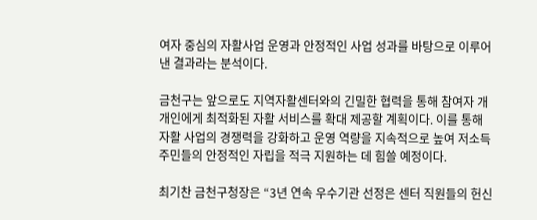여자 중심의 자활사업 운영과 안정적인 사업 성과를 바탕으로 이루어낸 결과라는 분석이다.

금천구는 앞으로도 지역자활센터와의 긴밀한 협력을 통해 참여자 개개인에게 최적화된 자활 서비스를 확대 제공할 계획이다. 이를 통해 자활 사업의 경쟁력을 강화하고 운영 역량을 지속적으로 높여 저소득 주민들의 안정적인 자립을 적극 지원하는 데 힘쓸 예정이다.

최기찬 금천구청장은 “3년 연속 우수기관 선정은 센터 직원들의 헌신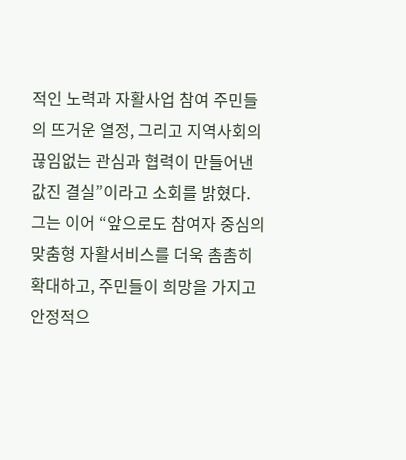적인 노력과 자활사업 참여 주민들의 뜨거운 열정, 그리고 지역사회의 끊임없는 관심과 협력이 만들어낸 값진 결실”이라고 소회를 밝혔다. 그는 이어 “앞으로도 참여자 중심의 맞춤형 자활서비스를 더욱 촘촘히 확대하고, 주민들이 희망을 가지고 안정적으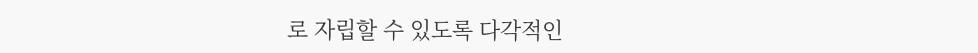로 자립할 수 있도록 다각적인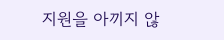지원을 아끼지 않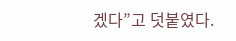겠다”고 덧붙였다.